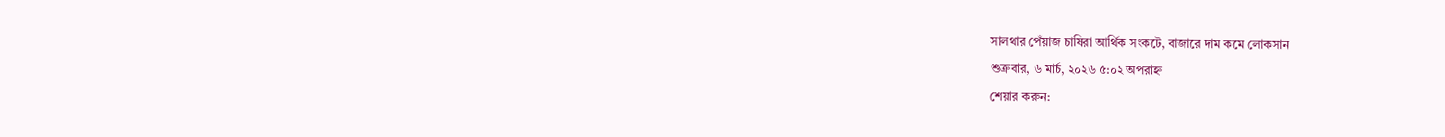সালথার পেঁয়াজ চাষিরা আর্থিক সংকটে, বাজারে দাম কমে লোকসান
শুক্রবার, ৬ মার্চ, ২০২৬ ৫:০২ অপরাহ্ন
শেয়ার করুন: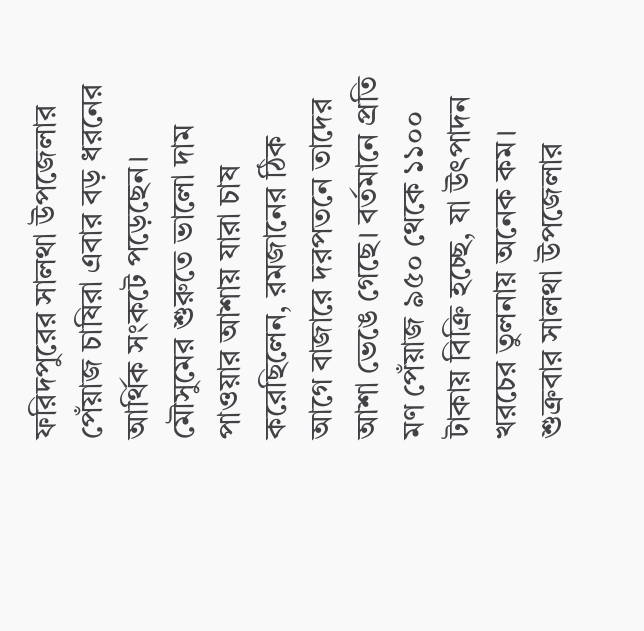ফরিদপুরের সালথা উপজেলার পেঁয়াজ চাষিরা এবার বড় ধরনের আর্থিক সংকটে পড়েছেন।
মৌসুমের শুরুতে ভালো দাম পাওয়ার আশায় যারা চাষ করেছিলেন, রমজানের ঠিক আগে বাজারে দরপতনে তাদের আশা ভেঙে গেছে। বর্তমানে প্রতি মণ পেঁয়াজ ৯৫০ থেকে ১১০০ টাকায় বিক্রি হচ্ছে, যা উৎপাদন খরচের তুলনায় অনেক কম।
শুক্রবার সালথা উপজেলার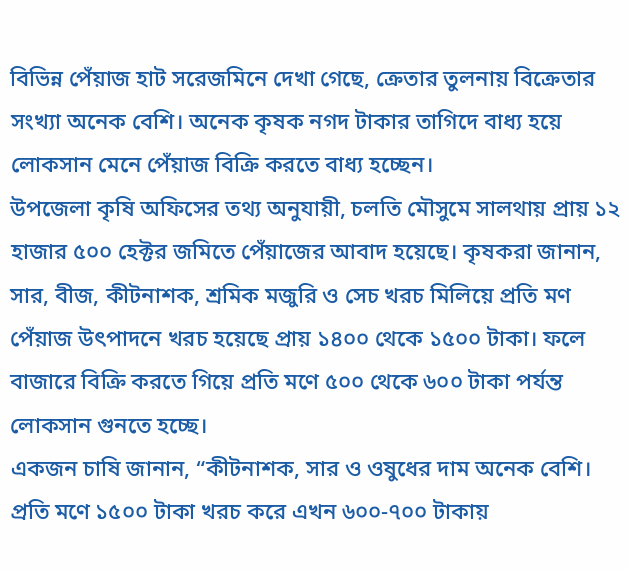বিভিন্ন পেঁয়াজ হাট সরেজমিনে দেখা গেছে, ক্রেতার তুলনায় বিক্রেতার সংখ্যা অনেক বেশি। অনেক কৃষক নগদ টাকার তাগিদে বাধ্য হয়ে লোকসান মেনে পেঁয়াজ বিক্রি করতে বাধ্য হচ্ছেন।
উপজেলা কৃষি অফিসের তথ্য অনুযায়ী, চলতি মৌসুমে সালথায় প্রায় ১২ হাজার ৫০০ হেক্টর জমিতে পেঁয়াজের আবাদ হয়েছে। কৃষকরা জানান, সার, বীজ, কীটনাশক, শ্রমিক মজুরি ও সেচ খরচ মিলিয়ে প্রতি মণ পেঁয়াজ উৎপাদনে খরচ হয়েছে প্রায় ১৪০০ থেকে ১৫০০ টাকা। ফলে বাজারে বিক্রি করতে গিয়ে প্রতি মণে ৫০০ থেকে ৬০০ টাকা পর্যন্ত লোকসান গুনতে হচ্ছে।
একজন চাষি জানান, “কীটনাশক, সার ও ওষুধের দাম অনেক বেশি। প্রতি মণে ১৫০০ টাকা খরচ করে এখন ৬০০-৭০০ টাকায়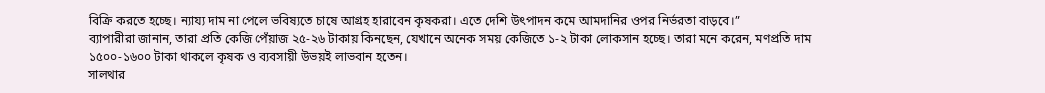বিক্রি করতে হচ্ছে। ন্যায্য দাম না পেলে ভবিষ্যতে চাষে আগ্রহ হারাবেন কৃষকরা। এতে দেশি উৎপাদন কমে আমদানির ওপর নির্ভরতা বাড়বে।”
ব্যাপারীরা জানান, তারা প্রতি কেজি পেঁয়াজ ২৫-২৬ টাকায় কিনছেন, যেখানে অনেক সময় কেজিতে ১-২ টাকা লোকসান হচ্ছে। তারা মনে করেন, মণপ্রতি দাম ১৫০০-১৬০০ টাকা থাকলে কৃষক ও ব্যবসায়ী উভয়ই লাভবান হতেন।
সালথার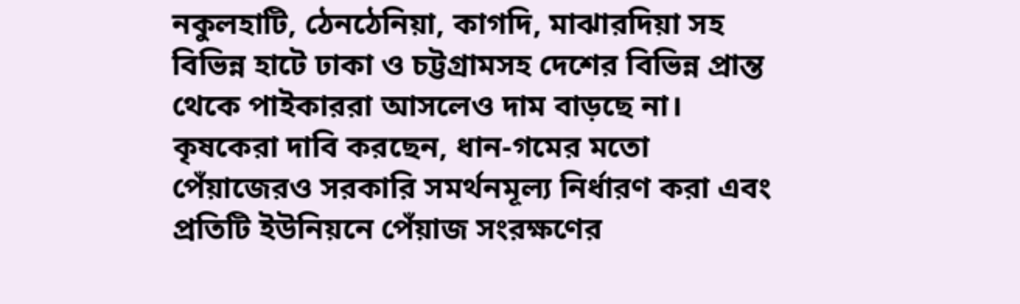নকুলহাটি, ঠেনঠেনিয়া, কাগদি, মাঝারদিয়া সহ বিভিন্ন হাটে ঢাকা ও চট্টগ্রামসহ দেশের বিভিন্ন প্রান্ত থেকে পাইকাররা আসলেও দাম বাড়ছে না। কৃষকেরা দাবি করছেন, ধান-গমের মতো পেঁয়াজেরও সরকারি সমর্থনমূল্য নির্ধারণ করা এবং প্রতিটি ইউনিয়নে পেঁয়াজ সংরক্ষণের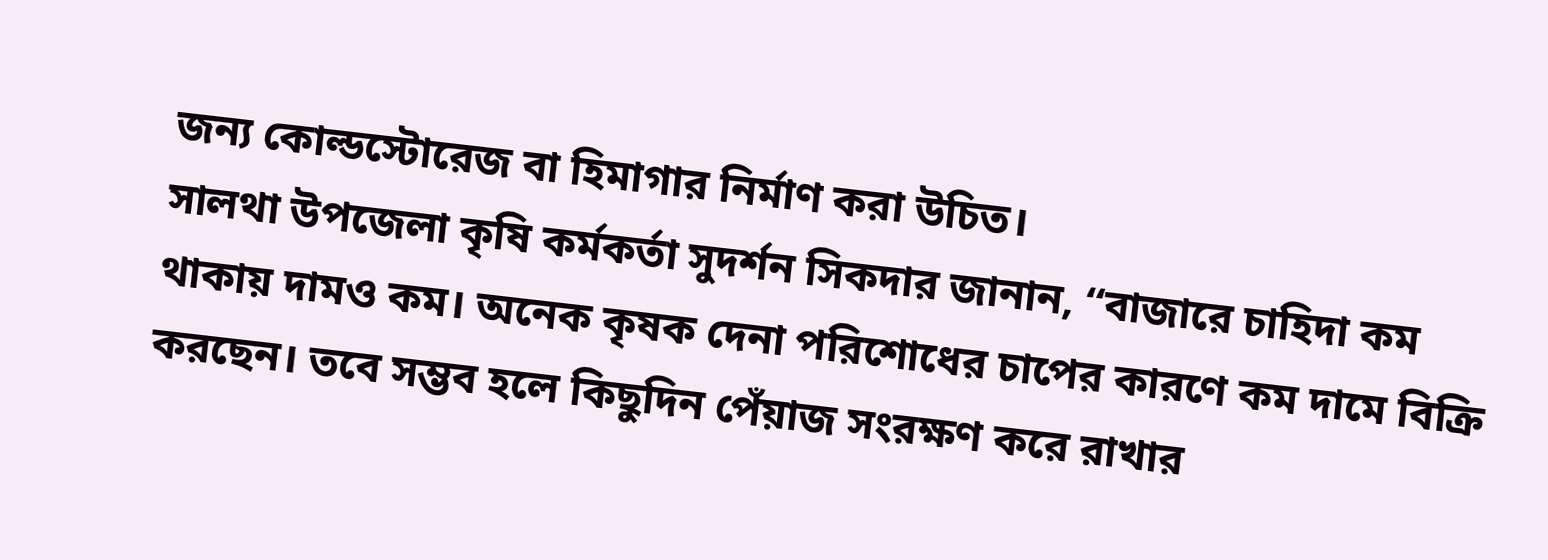জন্য কোল্ডস্টোরেজ বা হিমাগার নির্মাণ করা উচিত।
সালথা উপজেলা কৃষি কর্মকর্তা সুদর্শন সিকদার জানান, “বাজারে চাহিদা কম থাকায় দামও কম। অনেক কৃষক দেনা পরিশোধের চাপের কারণে কম দামে বিক্রি করছেন। তবে সম্ভব হলে কিছুদিন পেঁয়াজ সংরক্ষণ করে রাখার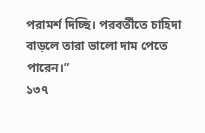পরামর্শ দিচ্ছি। পরবর্তীতে চাহিদা বাড়লে তারা ভালো দাম পেতে পারেন।”
১৩৭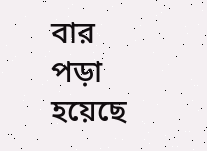বার পড়া হয়েছে